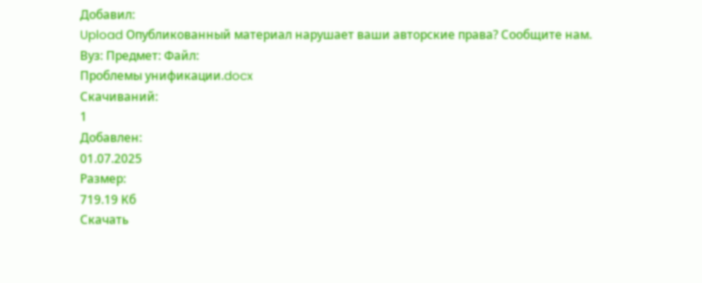Добавил:
Upload Опубликованный материал нарушает ваши авторские права? Сообщите нам.
Вуз: Предмет: Файл:
Проблемы унификации.docx
Скачиваний:
1
Добавлен:
01.07.2025
Размер:
719.19 Кб
Скачать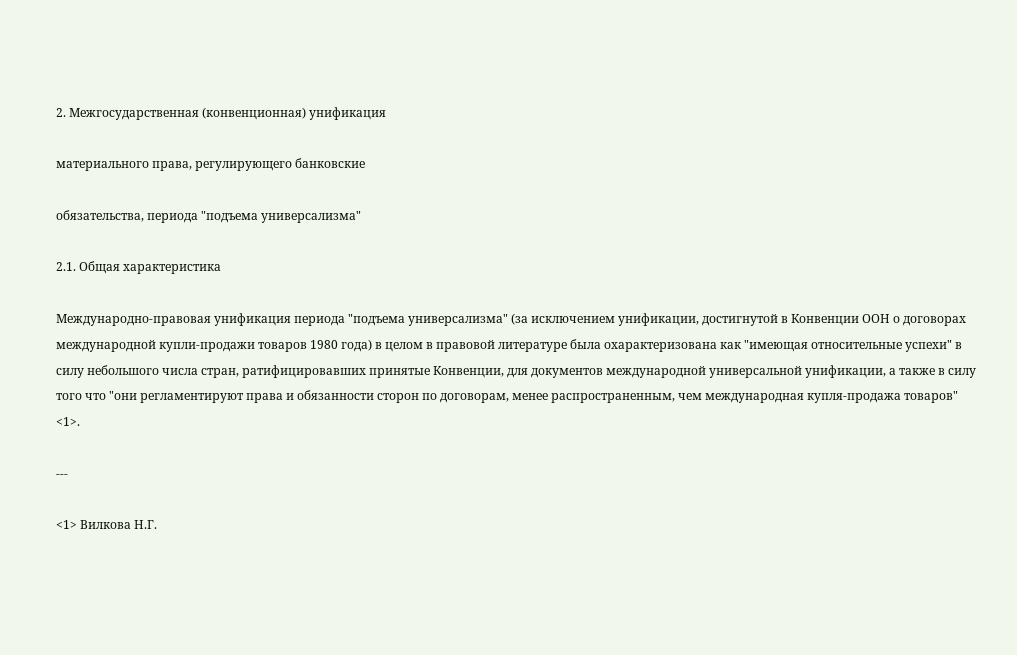2. Межгосударственная (конвенционная) унификация

материального права, регулирующего банковские

обязательства, периода "подъема универсализма"

2.1. Общая характеристика

Международно-правовая унификация периода "подъема универсализма" (за исключением унификации, достигнутой в Конвенции ООН о договорах международной купли-продажи товаров 1980 года) в целом в правовой литературе была охарактеризована как "имеющая относительные успехи" в силу небольшого числа стран, ратифицировавших принятые Конвенции, для документов международной универсальной унификации, а также в силу того что "они регламентируют права и обязанности сторон по договорам, менее распространенным, чем международная купля-продажа товаров" <1>.

---

<1> Вилкова Н.Г.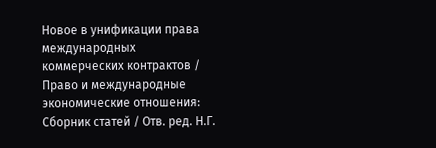Новое в унификации права международных коммерческих контрактов / Право и международные экономические отношения: Сборник статей / Отв. ред. Н.Г.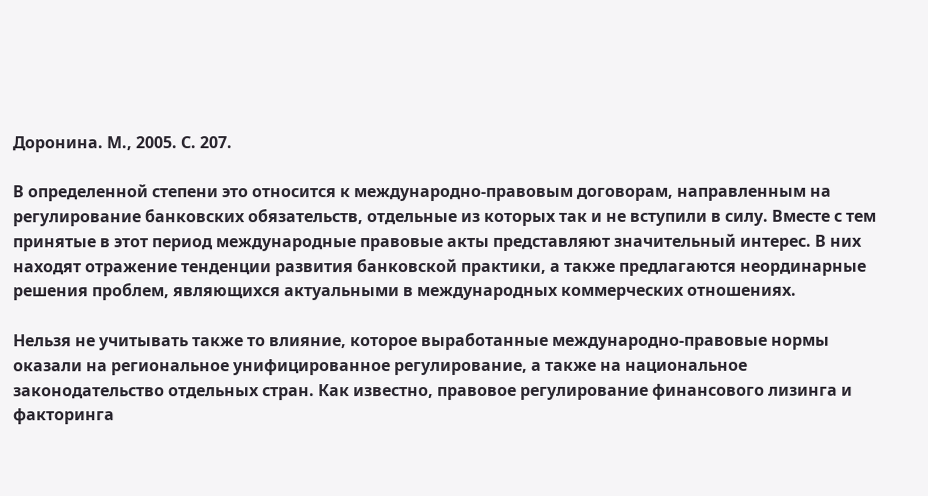Доронина. М., 2005. С. 207.

В определенной степени это относится к международно-правовым договорам, направленным на регулирование банковских обязательств, отдельные из которых так и не вступили в силу. Вместе с тем принятые в этот период международные правовые акты представляют значительный интерес. В них находят отражение тенденции развития банковской практики, а также предлагаются неординарные решения проблем, являющихся актуальными в международных коммерческих отношениях.

Нельзя не учитывать также то влияние, которое выработанные международно-правовые нормы оказали на региональное унифицированное регулирование, а также на национальное законодательство отдельных стран. Как известно, правовое регулирование финансового лизинга и факторинга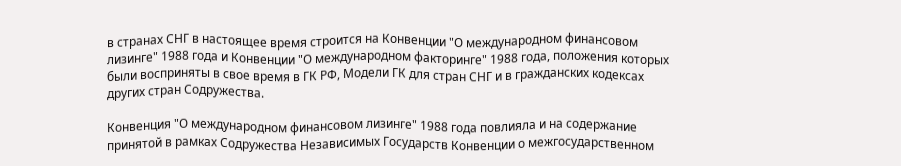в странах СНГ в настоящее время строится на Конвенции "О международном финансовом лизинге" 1988 года и Конвенции "О международном факторинге" 1988 года, положения которых были восприняты в свое время в ГК РФ, Модели ГК для стран СНГ и в гражданских кодексах других стран Содружества.

Конвенция "О международном финансовом лизинге" 1988 года повлияла и на содержание принятой в рамках Содружества Независимых Государств Конвенции о межгосударственном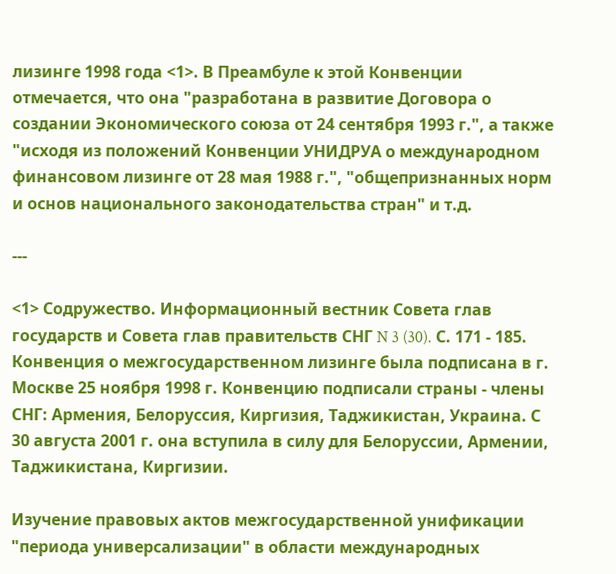лизинге 1998 года <1>. В Преамбуле к этой Конвенции отмечается, что она "разработана в развитие Договора о создании Экономического союза от 24 сентября 1993 г.", а также "исходя из положений Конвенции УНИДРУА о международном финансовом лизинге от 28 мая 1988 г.", "общепризнанных норм и основ национального законодательства стран" и т.д.

---

<1> Содружество. Информационный вестник Совета глав государств и Совета глав правительств СНГ N 3 (30). С. 171 - 185. Конвенция о межгосударственном лизинге была подписана в г. Москве 25 ноября 1998 г. Конвенцию подписали страны - члены СНГ: Армения, Белоруссия, Киргизия, Таджикистан, Украина. С 30 августа 2001 г. она вступила в силу для Белоруссии, Армении, Таджикистана, Киргизии.

Изучение правовых актов межгосударственной унификации "периода универсализации" в области международных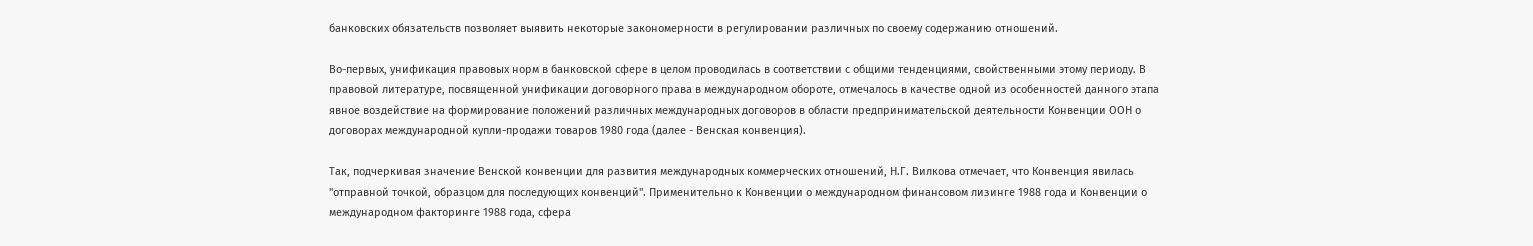банковских обязательств позволяет выявить некоторые закономерности в регулировании различных по своему содержанию отношений.

Во-первых, унификация правовых норм в банковской сфере в целом проводилась в соответствии с общими тенденциями, свойственными этому периоду. В правовой литературе, посвященной унификации договорного права в международном обороте, отмечалось в качестве одной из особенностей данного этапа явное воздействие на формирование положений различных международных договоров в области предпринимательской деятельности Конвенции ООН о договорах международной купли-продажи товаров 1980 года (далее - Венская конвенция).

Так, подчеркивая значение Венской конвенции для развития международных коммерческих отношений, Н.Г. Вилкова отмечает, что Конвенция явилась "отправной точкой, образцом для последующих конвенций". Применительно к Конвенции о международном финансовом лизинге 1988 года и Конвенции о международном факторинге 1988 года, сфера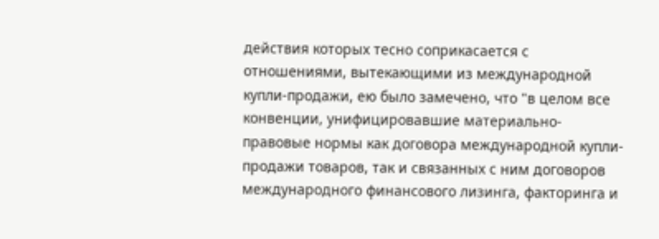действия которых тесно соприкасается с отношениями, вытекающими из международной купли-продажи, ею было замечено, что "в целом все конвенции, унифицировавшие материально-правовые нормы как договора международной купли-продажи товаров, так и связанных с ним договоров международного финансового лизинга, факторинга и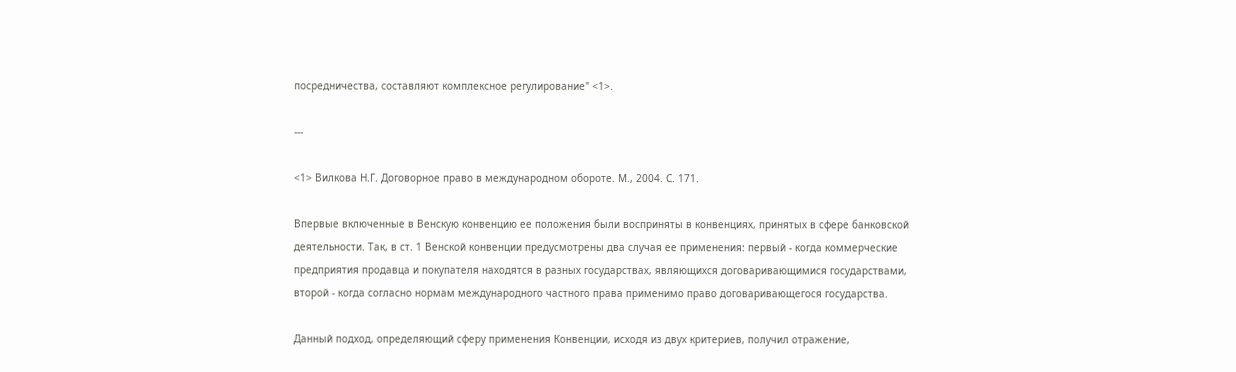посредничества, составляют комплексное регулирование" <1>.

---

<1> Вилкова Н.Г. Договорное право в международном обороте. М., 2004. С. 171.

Впервые включенные в Венскую конвенцию ее положения были восприняты в конвенциях, принятых в сфере банковской деятельности. Так, в ст. 1 Венской конвенции предусмотрены два случая ее применения: первый - когда коммерческие предприятия продавца и покупателя находятся в разных государствах, являющихся договаривающимися государствами, второй - когда согласно нормам международного частного права применимо право договаривающегося государства.

Данный подход, определяющий сферу применения Конвенции, исходя из двух критериев, получил отражение,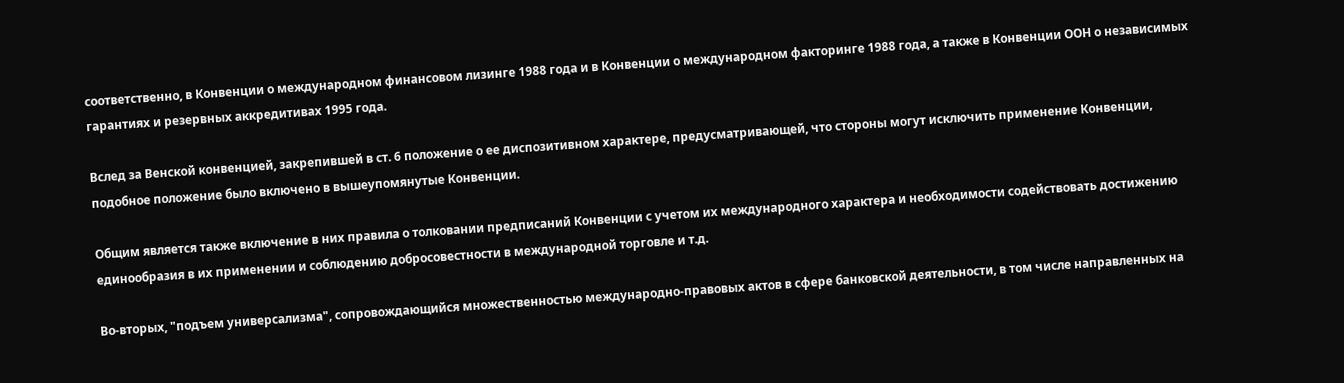соответственно, в Конвенции о международном финансовом лизинге 1988 года и в Конвенции о международном факторинге 1988 года, а также в Конвенции ООН о независимых гарантиях и резервных аккредитивах 1995 года.

Вслед за Венской конвенцией, закрепившей в ст. 6 положение о ее диспозитивном характере, предусматривающей, что стороны могут исключить применение Конвенции, подобное положение было включено в вышеупомянутые Конвенции.

Общим является также включение в них правила о толковании предписаний Конвенции с учетом их международного характера и необходимости содействовать достижению единообразия в их применении и соблюдению добросовестности в международной торговле и т.д.

Во-вторых, "подъем универсализма", сопровождающийся множественностью международно-правовых актов в сфере банковской деятельности, в том числе направленных на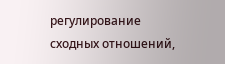регулирование сходных отношений,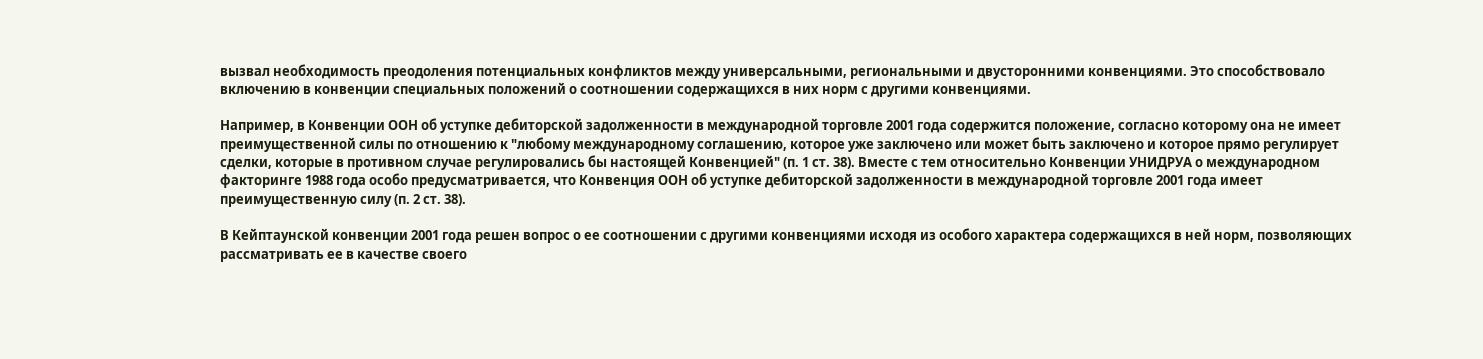вызвал необходимость преодоления потенциальных конфликтов между универсальными, региональными и двусторонними конвенциями. Это способствовало включению в конвенции специальных положений о соотношении содержащихся в них норм с другими конвенциями.

Например, в Конвенции ООН об уступке дебиторской задолженности в международной торговле 2001 года содержится положение, согласно которому она не имеет преимущественной силы по отношению к "любому международному соглашению, которое уже заключено или может быть заключено и которое прямо регулирует сделки, которые в противном случае регулировались бы настоящей Конвенцией" (п. 1 ст. 38). Вместе с тем относительно Конвенции УНИДРУА о международном факторинге 1988 года особо предусматривается, что Конвенция ООН об уступке дебиторской задолженности в международной торговле 2001 года имеет преимущественную силу (п. 2 ст. 38).

В Кейптаунской конвенции 2001 года решен вопрос о ее соотношении с другими конвенциями исходя из особого характера содержащихся в ней норм, позволяющих рассматривать ее в качестве своего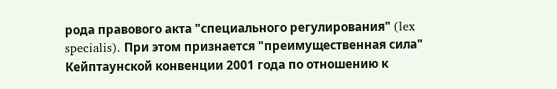рода правового акта "специального регулирования" (lex specialis). При этом признается "преимущественная сила" Кейптаунской конвенции 2001 года по отношению к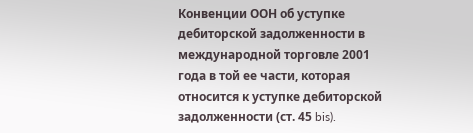Конвенции ООН об уступке дебиторской задолженности в международной торговле 2001 года в той ее части, которая относится к уступке дебиторской задолженности (ст. 45 bis).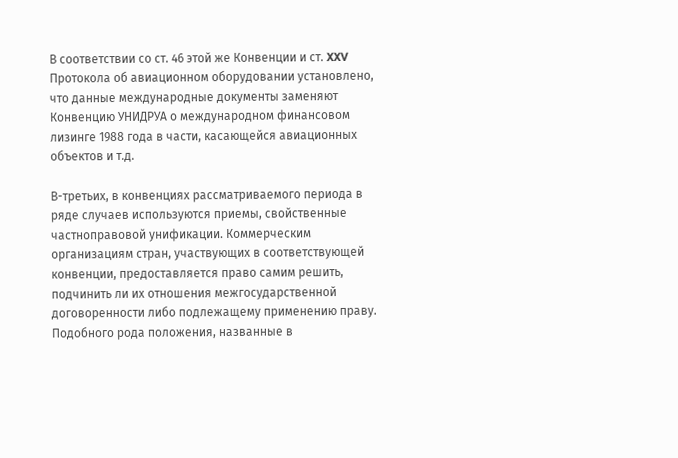В соответствии со ст. 46 этой же Конвенции и ст. XXV Протокола об авиационном оборудовании установлено, что данные международные документы заменяют Конвенцию УНИДРУА о международном финансовом лизинге 1988 года в части, касающейся авиационных объектов и т.д.

В-третьих, в конвенциях рассматриваемого периода в ряде случаев используются приемы, свойственные частноправовой унификации. Коммерческим организациям стран, участвующих в соответствующей конвенции, предоставляется право самим решить, подчинить ли их отношения межгосударственной договоренности либо подлежащему применению праву. Подобного рода положения, названные в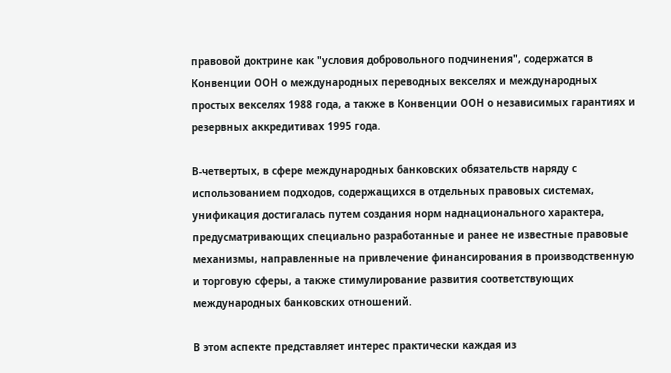правовой доктрине как "условия добровольного подчинения", содержатся в Конвенции ООН о международных переводных векселях и международных простых векселях 1988 года, а также в Конвенции ООН о независимых гарантиях и резервных аккредитивах 1995 года.

В-четвертых, в сфере международных банковских обязательств наряду с использованием подходов, содержащихся в отдельных правовых системах, унификация достигалась путем создания норм наднационального характера, предусматривающих специально разработанные и ранее не известные правовые механизмы, направленные на привлечение финансирования в производственную и торговую сферы, а также стимулирование развития соответствующих международных банковских отношений.

В этом аспекте представляет интерес практически каждая из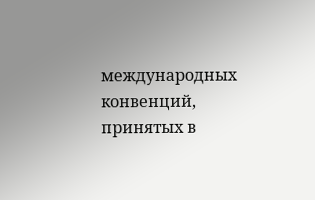международных конвенций, принятых в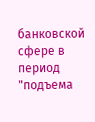банковской сфере в период "подъема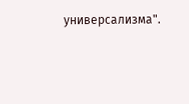универсализма".